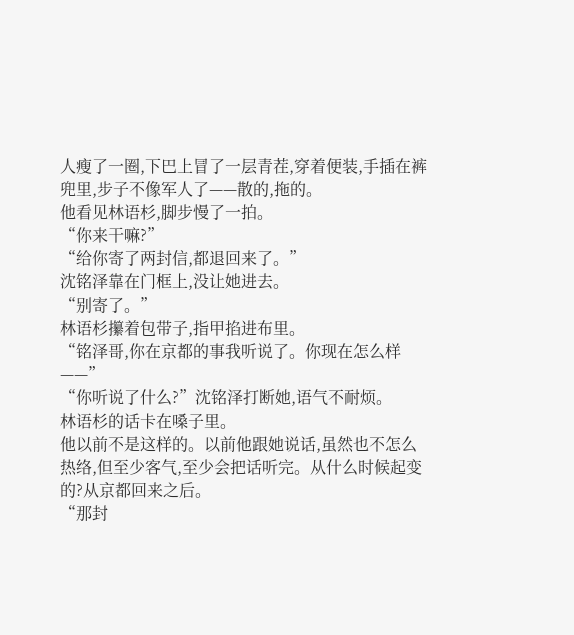人瘦了一圈,下巴上冒了一层青茬,穿着便装,手插在裤兜里,步子不像军人了——散的,拖的。
他看见林语杉,脚步慢了一拍。
“你来干嘛?”
“给你寄了两封信,都退回来了。”
沈铭泽靠在门框上,没让她进去。
“别寄了。”
林语杉攥着包带子,指甲掐进布里。
“铭泽哥,你在京都的事我听说了。你现在怎么样——”
“你听说了什么?”沈铭泽打断她,语气不耐烦。
林语杉的话卡在嗓子里。
他以前不是这样的。以前他跟她说话,虽然也不怎么热络,但至少客气,至少会把话听完。从什么时候起变的?从京都回来之后。
“那封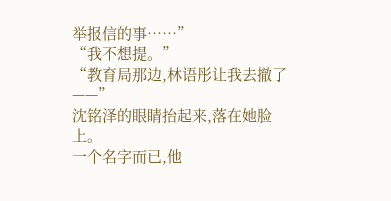举报信的事……”
“我不想提。”
“教育局那边,林语彤让我去撤了——”
沈铭泽的眼睛抬起来,落在她脸上。
一个名字而已,他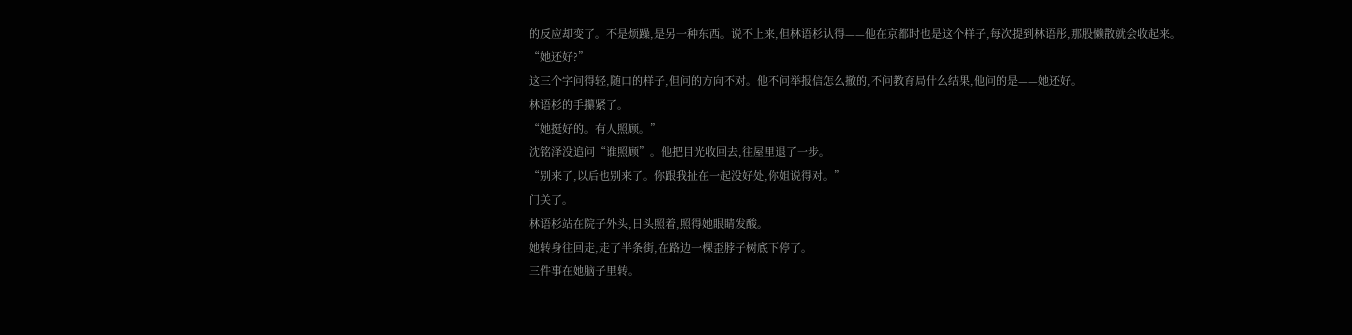的反应却变了。不是烦躁,是另一种东西。说不上来,但林语杉认得——他在京都时也是这个样子,每次提到林语彤,那股懒散就会收起来。
“她还好?”
这三个字问得轻,随口的样子,但问的方向不对。他不问举报信怎么撤的,不问教育局什么结果,他问的是——她还好。
林语杉的手攥紧了。
“她挺好的。有人照顾。”
沈铭泽没追问“谁照顾”。他把目光收回去,往屋里退了一步。
“别来了,以后也别来了。你跟我扯在一起没好处,你姐说得对。”
门关了。
林语杉站在院子外头,日头照着,照得她眼睛发酸。
她转身往回走,走了半条街,在路边一棵歪脖子树底下停了。
三件事在她脑子里转。